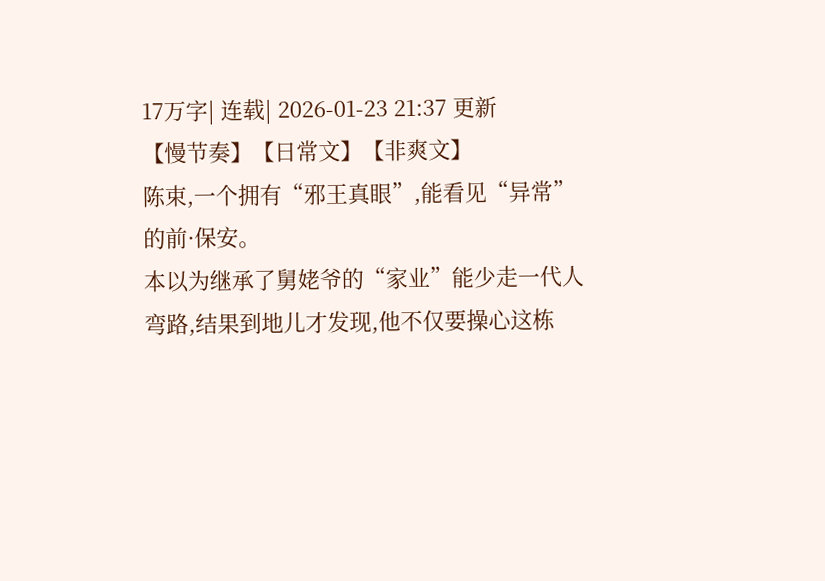17万字| 连载| 2026-01-23 21:37 更新
【慢节奏】【日常文】【非爽文】
陈束,一个拥有“邪王真眼”,能看见“异常”的前·保安。
本以为继承了舅姥爷的“家业”能少走一代人弯路,结果到地儿才发现,他不仅要操心这栋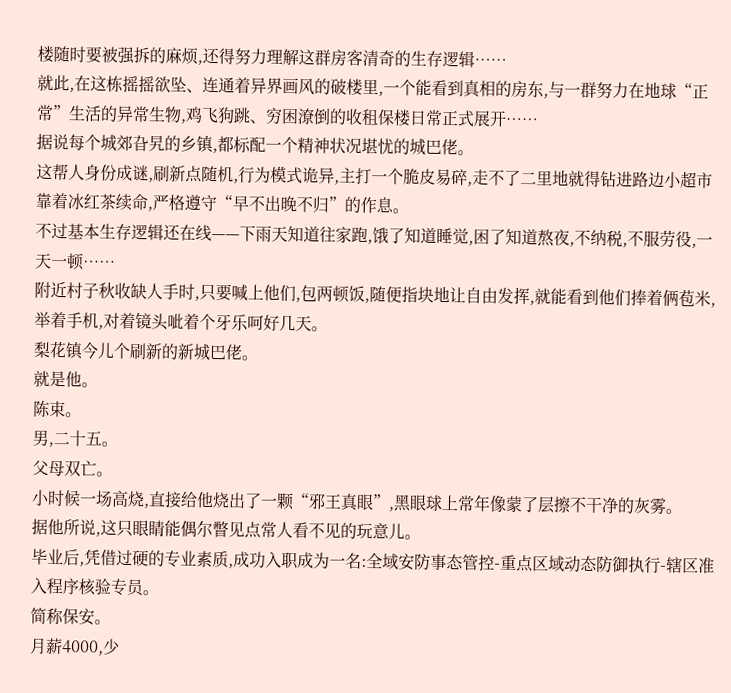楼随时要被强拆的麻烦,还得努力理解这群房客清奇的生存逻辑……
就此,在这栋摇摇欲坠、连通着异界画风的破楼里,一个能看到真相的房东,与一群努力在地球“正常”生活的异常生物,鸡飞狗跳、穷困潦倒的收租保楼日常正式展开……
据说每个城郊旮旯的乡镇,都标配一个精神状况堪忧的城巴佬。
这帮人身份成谜,刷新点随机,行为模式诡异,主打一个脆皮易碎,走不了二里地就得钻进路边小超市靠着冰红茶续命,严格遵守“早不出晚不归”的作息。
不过基本生存逻辑还在线——下雨天知道往家跑,饿了知道睡觉,困了知道熬夜,不纳税,不服劳役,一天一顿……
附近村子秋收缺人手时,只要喊上他们,包两顿饭,随便指块地让自由发挥,就能看到他们捧着俩苞米,举着手机,对着镜头呲着个牙乐呵好几天。
梨花镇今儿个刷新的新城巴佬。
就是他。
陈束。
男,二十五。
父母双亡。
小时候一场高烧,直接给他烧出了一颗“邪王真眼”,黑眼球上常年像蒙了层擦不干净的灰雾。
据他所说,这只眼睛能偶尔瞥见点常人看不见的玩意儿。
毕业后,凭借过硬的专业素质,成功入职成为一名:全域安防事态管控-重点区域动态防御执行-辖区准入程序核验专员。
简称保安。
月薪4000,少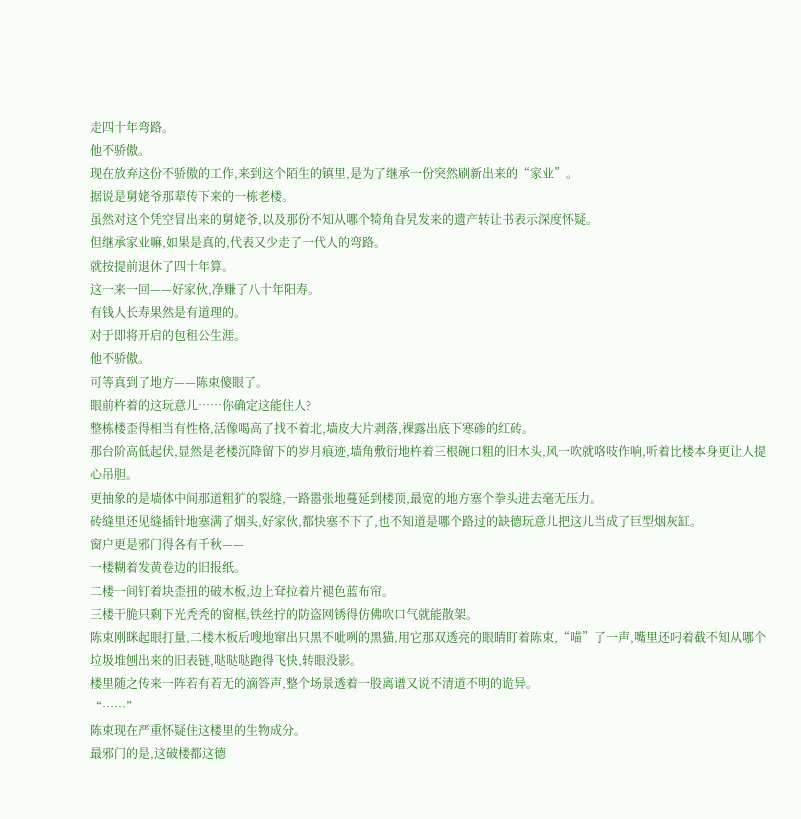走四十年弯路。
他不骄傲。
现在放弃这份不骄傲的工作,来到这个陌生的镇里,是为了继承一份突然刷新出来的“家业”。
据说是舅姥爷那辈传下来的一栋老楼。
虽然对这个凭空冒出来的舅姥爷,以及那份不知从哪个犄角旮旯发来的遗产转让书表示深度怀疑。
但继承家业嘛,如果是真的,代表又少走了一代人的弯路。
就按提前退休了四十年算。
这一来一回——好家伙,净赚了八十年阳寿。
有钱人长寿果然是有道理的。
对于即将开启的包租公生涯。
他不骄傲。
可等真到了地方——陈束傻眼了。
眼前杵着的这玩意儿……你确定这能住人?
整栋楼歪得相当有性格,活像喝高了找不着北,墙皮大片剥落,裸露出底下寒碜的红砖。
那台阶高低起伏,显然是老楼沉降留下的岁月痕迹,墙角敷衍地杵着三根碗口粗的旧木头,风一吹就咯吱作响,听着比楼本身更让人提心吊胆。
更抽象的是墙体中间那道粗犷的裂缝,一路嚣张地蔓延到楼顶,最宽的地方塞个拳头进去毫无压力。
砖缝里还见缝插针地塞满了烟头,好家伙,都快塞不下了,也不知道是哪个路过的缺德玩意儿把这儿当成了巨型烟灰缸。
窗户更是邪门得各有千秋——
一楼糊着发黄卷边的旧报纸。
二楼一间钉着块歪扭的破木板,边上耷拉着片褪色蓝布帘。
三楼干脆只剩下光秃秃的窗框,铁丝拧的防盗网锈得仿佛吹口气就能散架。
陈束刚眯起眼打量,二楼木板后嗖地窜出只黑不呲咧的黑猫,用它那双透亮的眼睛盯着陈束,“喵”了一声,嘴里还叼着截不知从哪个垃圾堆刨出来的旧表链,哒哒哒跑得飞快,转眼没影。
楼里随之传来一阵若有若无的滴答声,整个场景透着一股离谱又说不清道不明的诡异。
“……”
陈束现在严重怀疑住这楼里的生物成分。
最邪门的是,这破楼都这德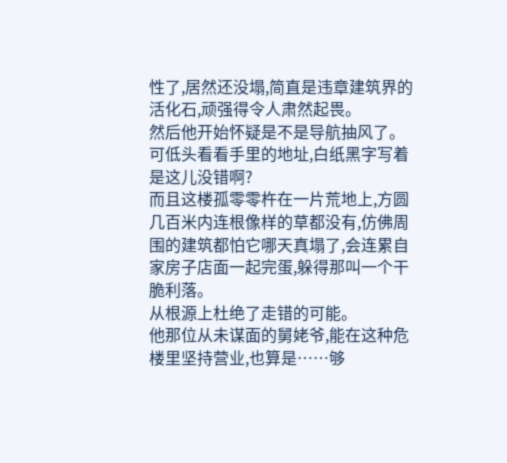性了,居然还没塌,简直是违章建筑界的活化石,顽强得令人肃然起畏。
然后他开始怀疑是不是导航抽风了。
可低头看看手里的地址,白纸黑字写着是这儿没错啊?
而且这楼孤零零杵在一片荒地上,方圆几百米内连根像样的草都没有,仿佛周围的建筑都怕它哪天真塌了,会连累自家房子店面一起完蛋,躲得那叫一个干脆利落。
从根源上杜绝了走错的可能。
他那位从未谋面的舅姥爷,能在这种危楼里坚持营业,也算是……够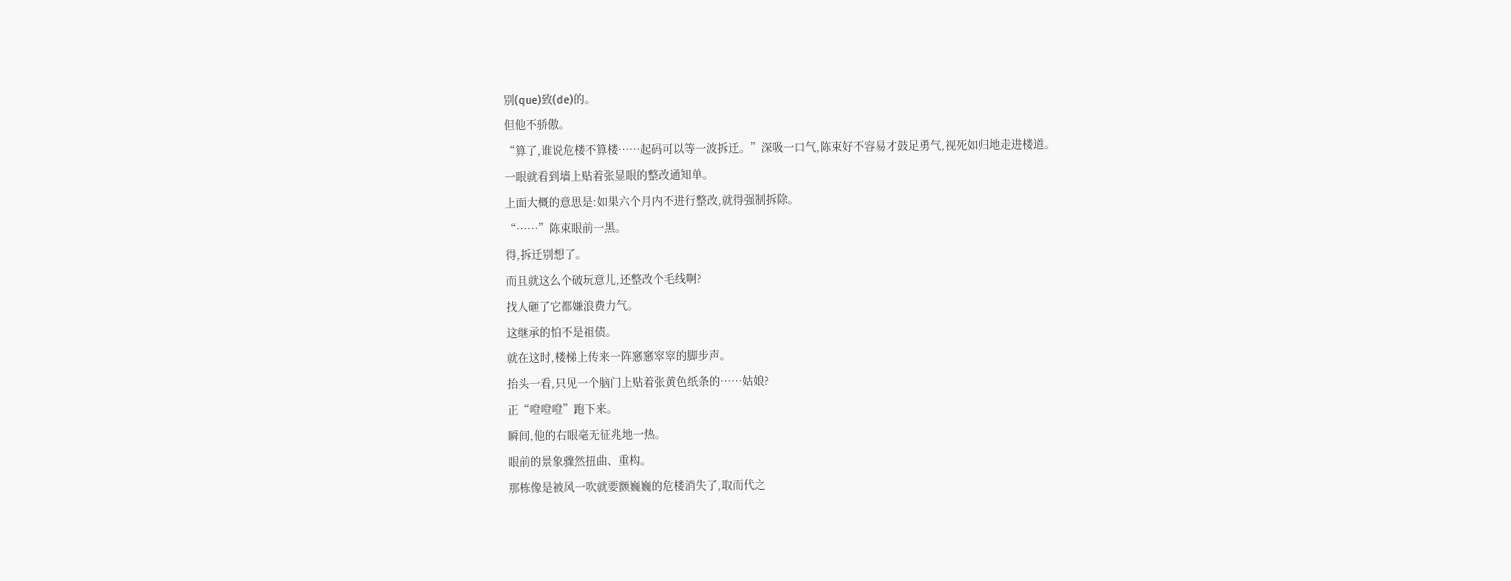别(que)致(de)的。
但他不骄傲。
“算了,谁说危楼不算楼……起码可以等一波拆迁。”深吸一口气,陈束好不容易才鼓足勇气,视死如归地走进楼道。
一眼就看到墙上贴着张显眼的整改通知单。
上面大概的意思是:如果六个月内不进行整改,就得强制拆除。
“……”陈束眼前一黑。
得,拆迁别想了。
而且就这么个破玩意儿,还整改个毛线啊?
找人砸了它都嫌浪费力气。
这继承的怕不是祖债。
就在这时,楼梯上传来一阵窸窸窣窣的脚步声。
抬头一看,只见一个脑门上贴着张黄色纸条的……姑娘?
正“噔噔噔”跑下来。
瞬间,他的右眼毫无征兆地一热。
眼前的景象骤然扭曲、重构。
那栋像是被风一吹就要颤巍巍的危楼消失了,取而代之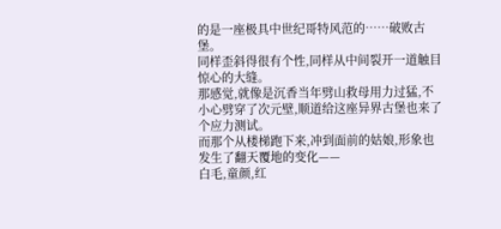的是一座极具中世纪哥特风范的……破败古堡。
同样歪斜得很有个性,同样从中间裂开一道触目惊心的大缝。
那感觉,就像是沉香当年劈山救母用力过猛,不小心劈穿了次元壁,顺道给这座异界古堡也来了个应力测试。
而那个从楼梯跑下来,冲到面前的姑娘,形象也发生了翻天覆地的变化——
白毛,童颜,红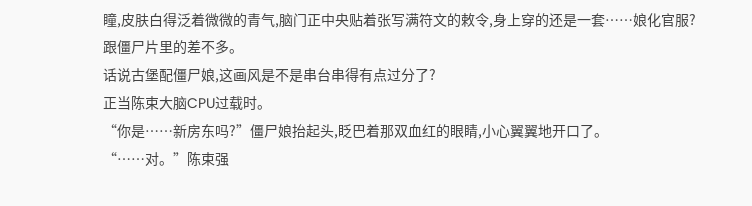瞳,皮肤白得泛着微微的青气,脑门正中央贴着张写满符文的敕令,身上穿的还是一套……娘化官服?
跟僵尸片里的差不多。
话说古堡配僵尸娘,这画风是不是串台串得有点过分了?
正当陈束大脑CPU过载时。
“你是……新房东吗?”僵尸娘抬起头,眨巴着那双血红的眼睛,小心翼翼地开口了。
“……对。”陈束强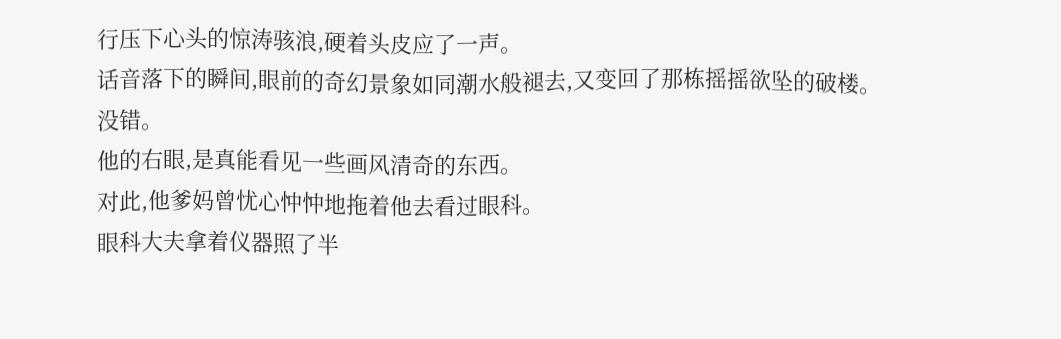行压下心头的惊涛骇浪,硬着头皮应了一声。
话音落下的瞬间,眼前的奇幻景象如同潮水般褪去,又变回了那栋摇摇欲坠的破楼。
没错。
他的右眼,是真能看见一些画风清奇的东西。
对此,他爹妈曾忧心忡忡地拖着他去看过眼科。
眼科大夫拿着仪器照了半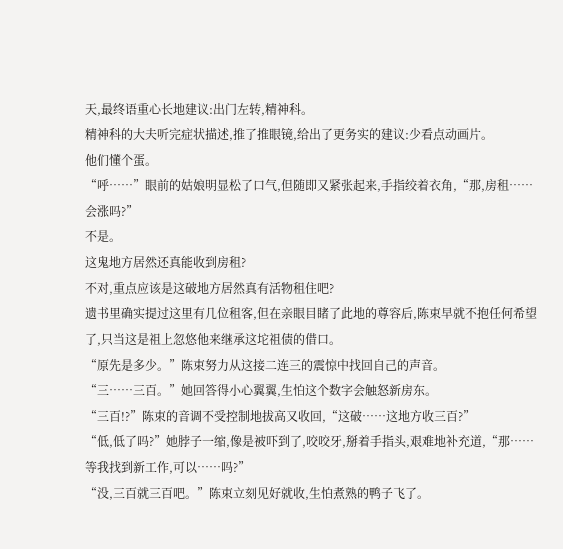天,最终语重心长地建议:出门左转,精神科。
精神科的大夫听完症状描述,推了推眼镜,给出了更务实的建议:少看点动画片。
他们懂个蛋。
“呼……”眼前的姑娘明显松了口气,但随即又紧张起来,手指绞着衣角,“那,房租……会涨吗?”
不是。
这鬼地方居然还真能收到房租?
不对,重点应该是这破地方居然真有活物租住吧?
遗书里确实提过这里有几位租客,但在亲眼目睹了此地的尊容后,陈束早就不抱任何希望了,只当这是祖上忽悠他来继承这坨祖债的借口。
“原先是多少。”陈束努力从这接二连三的震惊中找回自己的声音。
“三……三百。”她回答得小心翼翼,生怕这个数字会触怒新房东。
“三百!?”陈束的音调不受控制地拔高又收回,“这破……这地方收三百?”
“低,低了吗?”她脖子一缩,像是被吓到了,咬咬牙,掰着手指头,艰难地补充道,“那……等我找到新工作,可以……吗?”
“没,三百就三百吧。”陈束立刻见好就收,生怕煮熟的鸭子飞了。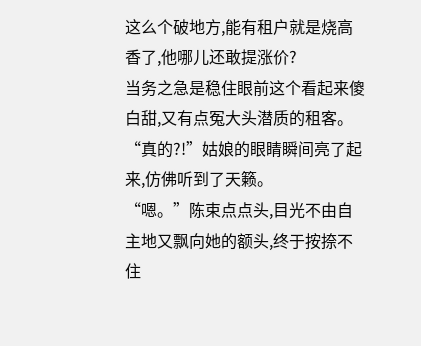这么个破地方,能有租户就是烧高香了,他哪儿还敢提涨价?
当务之急是稳住眼前这个看起来傻白甜,又有点冤大头潜质的租客。
“真的?!”姑娘的眼睛瞬间亮了起来,仿佛听到了天籁。
“嗯。”陈束点点头,目光不由自主地又飘向她的额头,终于按捺不住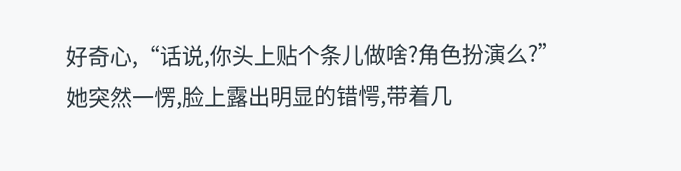好奇心,“话说,你头上贴个条儿做啥?角色扮演么?”
她突然一愣,脸上露出明显的错愕,带着几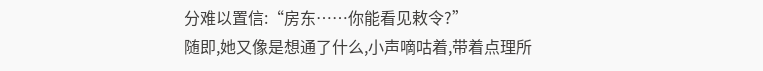分难以置信:“房东……你能看见敕令?”
随即,她又像是想通了什么,小声嘀咕着,带着点理所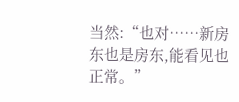当然:“也对……新房东也是房东,能看见也正常。”